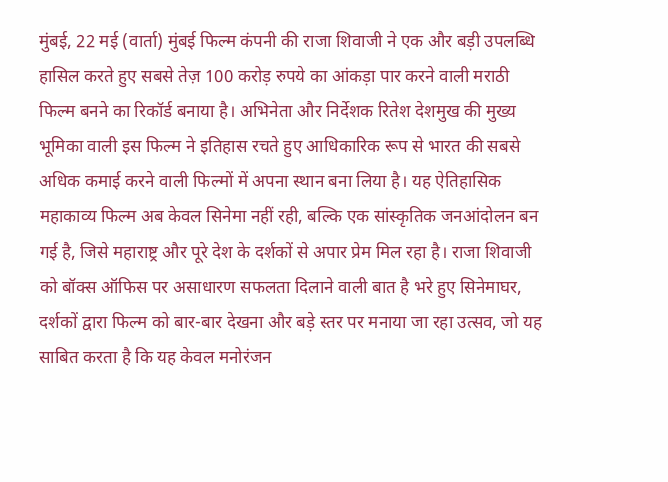मुंबई, 22 मई (वार्ता) मुंबई फिल्म कंपनी की राजा शिवाजी ने एक और बड़ी उपलब्धि हासिल करते हुए सबसे तेज़ 100 करोड़ रुपये का आंकड़ा पार करने वाली मराठी फिल्म बनने का रिकॉर्ड बनाया है। अभिनेता और निर्देशक रितेश देशमुख की मुख्य भूमिका वाली इस फिल्म ने इतिहास रचते हुए आधिकारिक रूप से भारत की सबसे अधिक कमाई करने वाली फिल्मों में अपना स्थान बना लिया है। यह ऐतिहासिक महाकाव्य फिल्म अब केवल सिनेमा नहीं रही, बल्कि एक सांस्कृतिक जनआंदोलन बन गई है, जिसे महाराष्ट्र और पूरे देश के दर्शकों से अपार प्रेम मिल रहा है। राजा शिवाजी को बॉक्स ऑफिस पर असाधारण सफलता दिलाने वाली बात है भरे हुए सिनेमाघर, दर्शकों द्वारा फिल्म को बार-बार देखना और बड़े स्तर पर मनाया जा रहा उत्सव, जो यह साबित करता है कि यह केवल मनोरंजन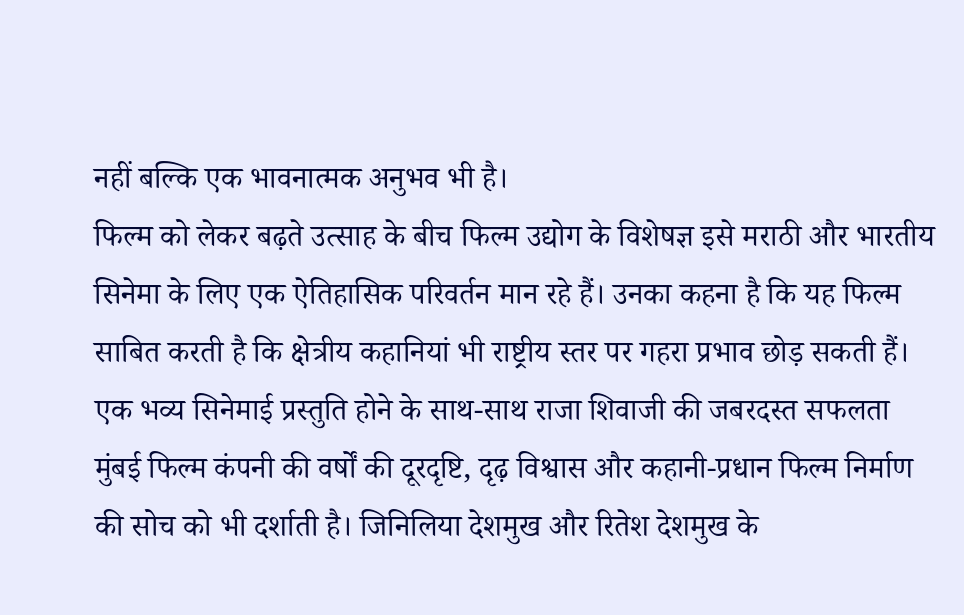नहीं बल्कि एक भावनात्मक अनुभव भी है।
फिल्म को लेकर बढ़ते उत्साह के बीच फिल्म उद्योग के विशेषज्ञ इसे मराठी और भारतीय सिनेमा के लिए एक ऐतिहासिक परिवर्तन मान रहे हैं। उनका कहना है कि यह फिल्म साबित करती है कि क्षेत्रीय कहानियां भी राष्ट्रीय स्तर पर गहरा प्रभाव छोड़ सकती हैं। एक भव्य सिनेमाई प्रस्तुति होने के साथ-साथ राजा शिवाजी की जबरदस्त सफलता मुंबई फिल्म कंपनी की वर्षों की दूरदृष्टि, दृढ़ विश्वास और कहानी-प्रधान फिल्म निर्माण की सोच को भी दर्शाती है। जिनिलिया देशमुख और रितेश देशमुख के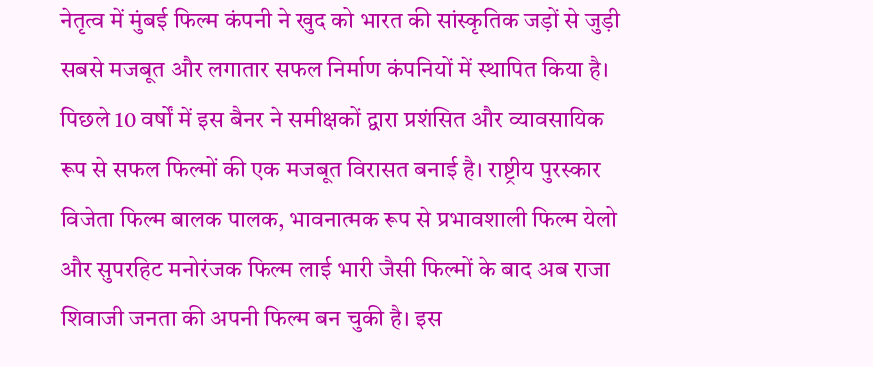नेतृत्व में मुंबई फिल्म कंपनी ने खुद को भारत की सांस्कृतिक जड़ों से जुड़ी सबसे मजबूत और लगातार सफल निर्माण कंपनियों में स्थापित किया है।
पिछले 10 वर्षों में इस बैनर ने समीक्षकों द्वारा प्रशंसित और व्यावसायिक रूप से सफल फिल्मों की एक मजबूत विरासत बनाई है। राष्ट्रीय पुरस्कार विजेता फिल्म बालक पालक, भावनात्मक रूप से प्रभावशाली फिल्म येलो और सुपरहिट मनोरंजक फिल्म लाई भारी जैसी फिल्मों के बाद अब राजा शिवाजी जनता की अपनी फिल्म बन चुकी है। इस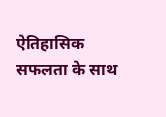ऐतिहासिक सफलता के साथ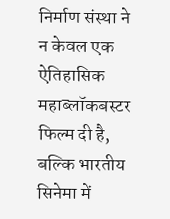निर्माण संस्था ने न केवल एक ऐतिहासिक महाब्लॉकबस्टर फिल्म दी है, बल्कि भारतीय सिनेमा में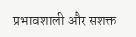प्रभावशाली और सशक्त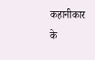कहानीकार के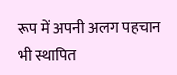रूप में अपनी अलग पहचान भी स्थापित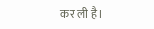कर ली है।